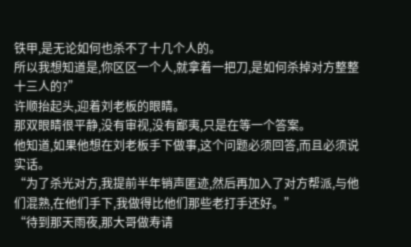铁甲,是无论如何也杀不了十几个人的。
所以我想知道是,你区区一个人,就拿着一把刀,是如何杀掉对方整整十三人的?”
许顺抬起头,迎着刘老板的眼睛。
那双眼睛很平静,没有审视,没有鄙夷,只是在等一个答案。
他知道,如果他想在刘老板手下做事,这个问题必须回答,而且必须说实话。
“为了杀光对方,我提前半年销声匿迹,然后再加入了对方帮派,与他们混熟,在他们手下,我做得比他们那些老打手还好。”
“待到那天雨夜,那大哥做寿请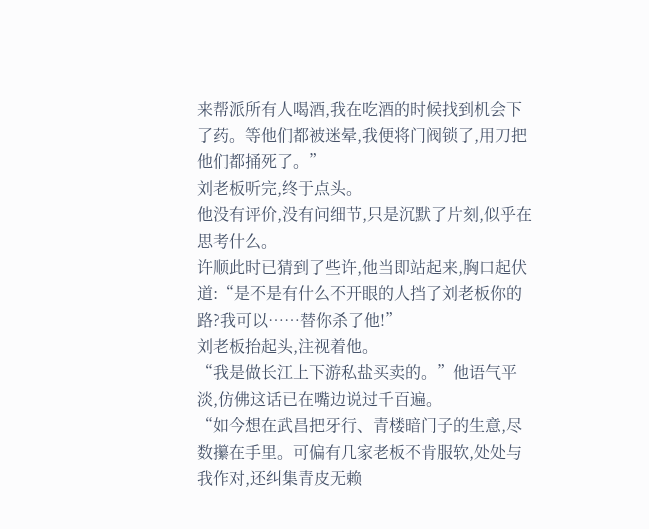来帮派所有人喝酒,我在吃酒的时候找到机会下了药。等他们都被迷晕,我便将门阀锁了,用刀把他们都捅死了。”
刘老板听完,终于点头。
他没有评价,没有问细节,只是沉默了片刻,似乎在思考什么。
许顺此时已猜到了些许,他当即站起来,胸口起伏道:“是不是有什么不开眼的人挡了刘老板你的路?我可以……替你杀了他!”
刘老板抬起头,注视着他。
“我是做长江上下游私盐买卖的。”他语气平淡,仿佛这话已在嘴边说过千百遍。
“如今想在武昌把牙行、青楼暗门子的生意,尽数攥在手里。可偏有几家老板不肯服软,处处与我作对,还纠集青皮无赖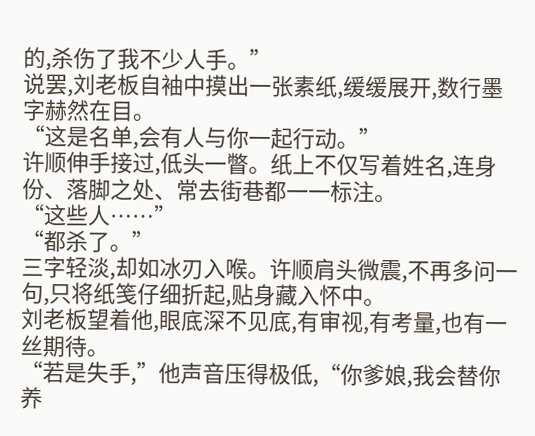的,杀伤了我不少人手。”
说罢,刘老板自袖中摸出一张素纸,缓缓展开,数行墨字赫然在目。
“这是名单,会有人与你一起行动。”
许顺伸手接过,低头一瞥。纸上不仅写着姓名,连身份、落脚之处、常去街巷都一一标注。
“这些人……”
“都杀了。”
三字轻淡,却如冰刃入喉。许顺肩头微震,不再多问一句,只将纸笺仔细折起,贴身藏入怀中。
刘老板望着他,眼底深不见底,有审视,有考量,也有一丝期待。
“若是失手,”他声音压得极低,“你爹娘,我会替你养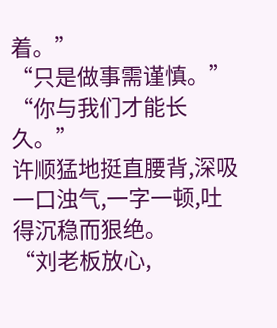着。”
“只是做事需谨慎。”
“你与我们才能长久。”
许顺猛地挺直腰背,深吸一口浊气,一字一顿,吐得沉稳而狠绝。
“刘老板放心,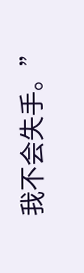我不会失手。”